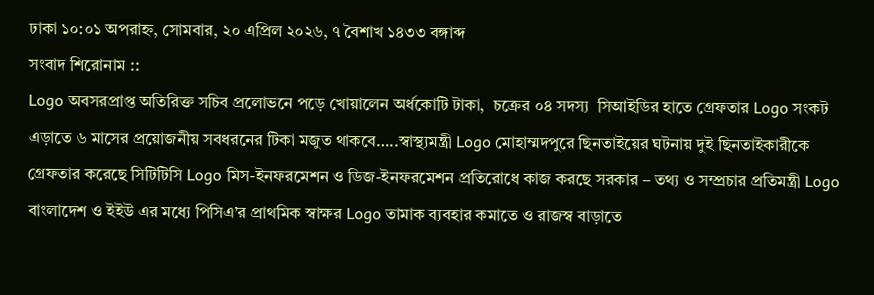ঢাকা ১০:০১ অপরাহ্ন, সোমবার, ২০ এপ্রিল ২০২৬, ৭ বৈশাখ ১৪৩৩ বঙ্গাব্দ
সংবাদ শিরোনাম ::
Logo অবসরপ্রাপ্ত অতিরিক্ত সচিব প্রলোভনে পড়ে খোয়ালেন অর্ধকোটি টাকা,  চক্রের ০৪ সদস্য  সিআইডির হাতে গ্রেফতার Logo সংকট এড়াতে ৬ মাসের প্রয়োজনীয় সবধরনের টিকা মজুত থাকবে…..স্বাস্থ্যমন্ত্রী Logo মোহাম্মদপুরে ছিনতাইয়ের ঘটনায় দুই ছিনতাইকারীকে গ্রেফতার করেছে সিটিটিসি Logo মিস-ইনফরমেশন ও ডিজ-ইনফরমেশন প্রতিরোধে কাজ করছে সরকার – তথ্য ও সম্প্রচার প্রতিমন্ত্রী Logo বাংলাদেশ ও ইইউ এর মধ্যে পিসিএ’র প্রাথমিক স্বাক্ষর Logo তামাক ব্যবহার কমাতে ও রাজস্ব বাড়াতে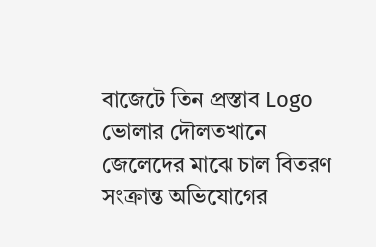বাজেটে তিন প্রস্তাব Logo ভোলার দৌলতখানে জেলেদের মাঝে চাল বিতরণ সংক্রান্ত অভিযোগের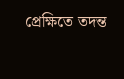প্রেক্ষিতে তদন্ত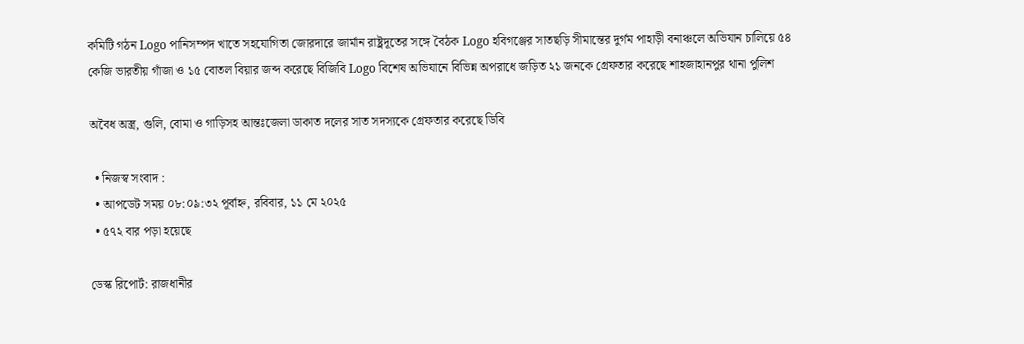কমিটি গঠন Logo পানিসম্পদ খাতে সহযোগিতা জোরদারে জার্মান রাষ্ট্রদূতের সঙ্গে বৈঠক Logo হবিগঞ্জের সাতছড়ি সীমান্তের দুর্গম পাহাড়ী বনাঞ্চলে অভিযান চালিয়ে ৫৪ কেজি ভারতীয় গাঁজা ও ১৫ বোতল বিয়ার জব্দ করেছে বিজিবি Logo বিশেষ অভিযানে বিভিন্ন অপরাধে জড়িত ২১ জনকে গ্রেফতার করেছে শাহজাহানপুর থানা পুলিশ

অবৈধ অস্ত্র, গুলি, বোমা ও গাড়িসহ আন্তঃজেলা ডাকাত দলের সাত সদস্যকে গ্রেফতার করেছে ডিবি

  • নিজস্ব সংবাদ :
  • আপডেট সময় ০৮:০৯:৩২ পূর্বাহ্ন, রবিবার, ১১ মে ২০২৫
  • ৫৭২ বার পড়া হয়েছে

ডেস্ক রিপোর্ট: রাজধানীর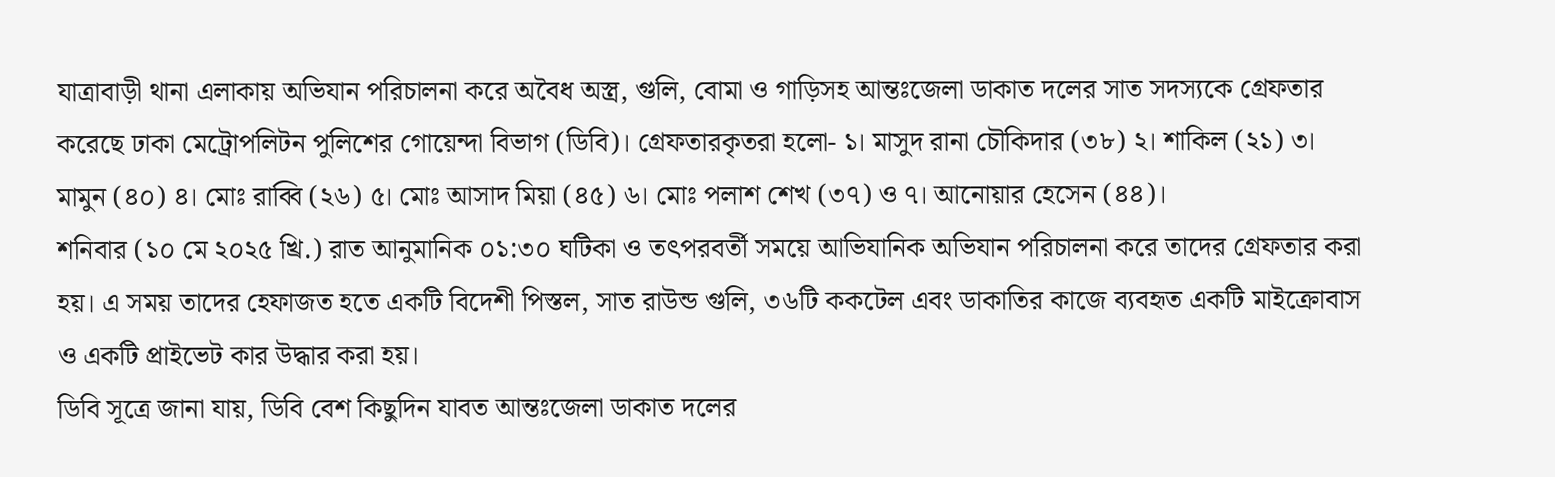যাত্রাবাড়ী থানা এলাকায় অভিযান পরিচালনা করে অবৈধ অস্ত্র, গুলি, বোমা ও গাড়িসহ আন্তঃজেলা ডাকাত দলের সাত সদস্যকে গ্রেফতার করেছে ঢাকা মেট্রোপলিটন পুলিশের গোয়েন্দা বিভাগ (ডিবি)। গ্রেফতারকৃতরা হলো- ১। মাসুদ রানা চৌকিদার (৩৮) ২। শাকিল (২১) ৩। মামুন (৪০) ৪। মোঃ রাব্বি (২৬) ৫। মোঃ আসাদ মিয়া (৪৫) ৬। মোঃ পলাশ শেখ (৩৭) ও ৭। আনোয়ার হেসেন (৪৪)।
শনিবার (১০ মে ২০২৫ খ্রি.) রাত আনুমানিক ০১:৩০ ঘটিকা ও তৎপরবর্তী সময়ে আভিযানিক অভিযান পরিচালনা করে তাদের গ্রেফতার করা হয়। এ সময় তাদের হেফাজত হতে একটি বিদেশী পিস্তল, সাত রাউন্ড গুলি, ৩৬টি ককটেল এবং ডাকাতির কাজে ব্যবহৃত একটি মাইক্রোবাস ও একটি প্রাইভেট কার উদ্ধার করা হয়।
ডিবি সূত্রে জানা যায়, ডিবি বেশ কিছুদিন যাবত আন্তঃজেলা ডাকাত দলের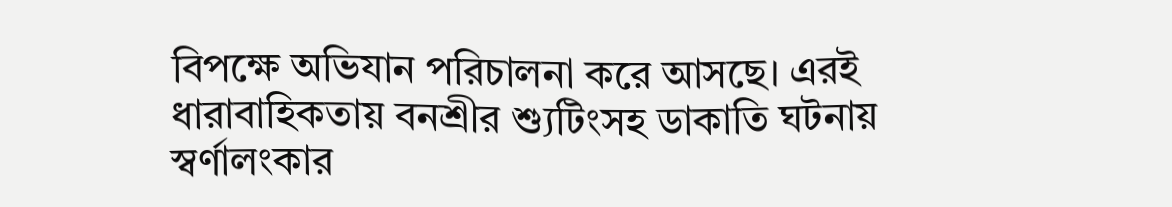বিপক্ষে অভিযান পরিচালনা করে আসছে। এরই ধারাবাহিকতায় বনশ্রীর শ্যুটিংসহ ডাকাতি ঘটনায় স্বর্ণালংকার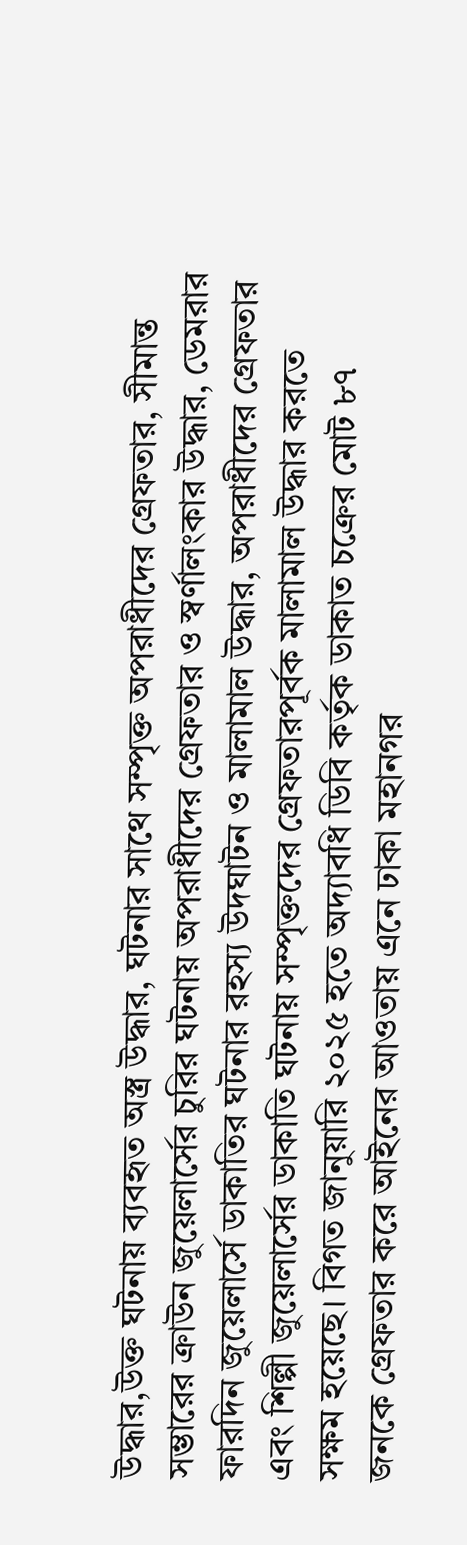উদ্ধার,উক্ত ঘটনায় ব্যবহৃত অস্ত্র উদ্ধার, ঘটনার সাথে সম্পৃক্ত অপরাধীদের গ্রেফতার, সীমান্ত সম্ভারের ক্রাউন জুয়েলার্সের চুরির ঘটনায় অপরাধীদের গ্রেফতার ও স্বর্ণালংকার উদ্ধার, ডেমরার ফারদিন জুয়েলার্সে ডাকাতির ঘটনার রহস্য উদঘাটন ও মালামাল উদ্ধার, অপরাধীদের গ্রেফতার এবং শিল্পী জুয়েলার্সের ডাকাতি ঘটনায় সম্পৃক্তদের গ্রেফতারপূর্বক মালামাল উদ্ধার করতে সক্ষম হয়েছে। বিগত জানুয়ারি ২০২৫ হতে অদ্যাবধি ডিবি কর্তৃক ডাকাত চক্রের মোট ৮৭ জনকে গ্রেফতার করে আইনের আওতায় এনে ঢাকা মহানগর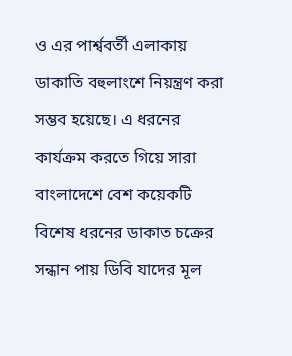ও এর পার্শ্ববর্তী এলাকায় ডাকাতি বহুলাংশে নিয়ন্ত্রণ করা সম্ভব হয়েছে। এ ধরনের কার্যক্রম করতে গিয়ে সারা বাংলাদেশে বেশ কয়েকটি বিশেষ ধরনের ডাকাত চক্রের সন্ধান পায় ডিবি যাদের মূল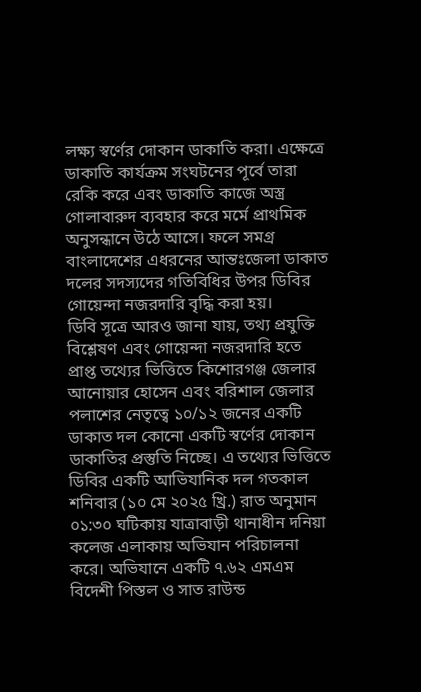লক্ষ্য স্বর্ণের দোকান ডাকাতি করা। এক্ষেত্রে ডাকাতি কার্যক্রম সংঘটনের পূর্বে তারা রেকি করে এবং ডাকাতি কাজে অস্ত্র গোলাবারুদ ব্যবহার করে মর্মে প্রাথমিক অনুসন্ধানে উঠে আসে। ফলে সমগ্র বাংলাদেশের এধরনের আন্তঃজেলা ডাকাত দলের সদস্যদের গতিবিধির উপর ডিবির গোয়েন্দা নজরদারি বৃদ্ধি করা হয়।
ডিবি সূত্রে আরও জানা যায়, তথ্য প্রযুক্তি বিশ্লেষণ এবং গোয়েন্দা নজরদারি হতে প্রাপ্ত তথ্যের ভিত্তিতে কিশোরগঞ্জ জেলার আনোয়ার হোসেন এবং বরিশাল জেলার পলাশের নেতৃত্বে ১০/১২ জনের একটি ডাকাত দল কোনো একটি স্বর্ণের দোকান ডাকাতির প্রস্তুতি নিচ্ছে। এ তথ্যের ভিত্তিতে ডিবির একটি আভিযানিক দল গতকাল শনিবার (১০ মে ২০২৫ খ্রি.) রাত অনুমান ০১:৩০ ঘটিকায় যাত্রাবাড়ী থানাধীন দনিয়া কলেজ এলাকায় অভিযান পরিচালনা করে। অভিযানে একটি ৭.৬২ এমএম বিদেশী পিস্তল ও সাত রাউন্ড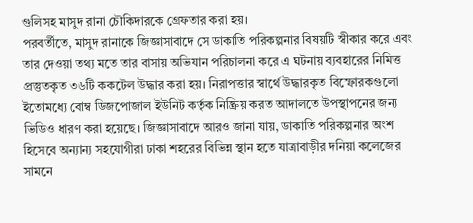গুলিসহ মাসুদ রানা চৌকিদারকে গ্রেফতার করা হয়।
পরবর্তীতে, মাসুদ রানাকে জিজ্ঞাসাবাদে সে ডাকাতি পরিকল্পনার বিষয়টি স্বীকার করে এবং তার দেওয়া তথ্য মতে তার বাসায় অভিযান পরিচালনা করে এ ঘটনায় ব্যবহারের নিমিত্ত প্রস্তুতকৃত ৩৬টি ককটেল উদ্ধার করা হয়। নিরাপত্তার স্বার্থে উদ্ধারকৃত বিস্ফোরকগুলো ইতোমধ্যে বোম্ব ডিজপোজাল ইউনিট কর্তৃক নিষ্ক্রিয় করত আদালতে উপস্থাপনের জন্য ভিডিও ধারণ করা হয়েছে। জিজ্ঞাসাবাদে আরও জানা যায়, ডাকাতি পরিকল্পনার অংশ হিসেবে অন্যান্য সহযোগীরা ঢাকা শহরের বিভিন্ন স্থান হতে যাত্রাবাড়ীর দনিয়া কলেজের সামনে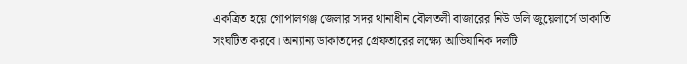একত্রিত হয়ে গোপালগঞ্জ জেলার সদর থানাধীন বৌলতলী বাজারের নিউ ডলি জুয়েলার্সে ডাকাতি সংঘটিত করবে। অন্যান্য ডাকাতদের গ্রেফতারের লক্ষ্যে আভিযানিক দলটি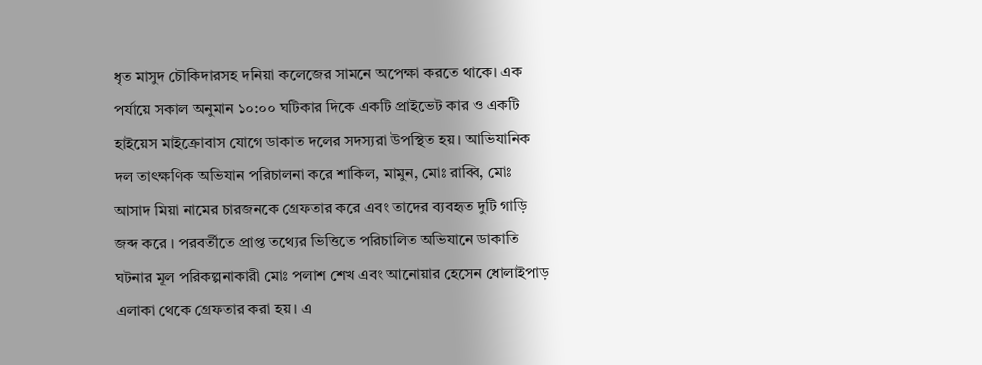ধৃত মাসুদ চৌকিদারসহ দনিয়া কলেজের সামনে অপেক্ষা করতে থাকে। এক পর্যায়ে সকাল অনুমান ১০:০০ ঘটিকার দিকে একটি প্রাইভেট কার ও একটি হাইয়েস মাইক্রোবাস যোগে ডাকাত দলের সদস্যরা উপস্থিত হয়। আভিযানিক দল তাৎক্ষণিক অভিযান পরিচালনা করে শাকিল, মামুন, মোঃ রাব্বি, মোঃ আসাদ মিয়া নামের চারজনকে গ্রেফতার করে এবং তাদের ব্যবহৃত দুটি গাড়ি জব্দ করে । পরবর্তীতে প্রাপ্ত তথ্যের ভিত্তিতে পরিচালিত অভিযানে ডাকাতি ঘটনার মূল পরিকল্পনাকারী মোঃ পলাশ শেখ এবং আনোয়ার হেসেন ধোলাইপাড় এলাকা থেকে গ্রেফতার করা হয়। এ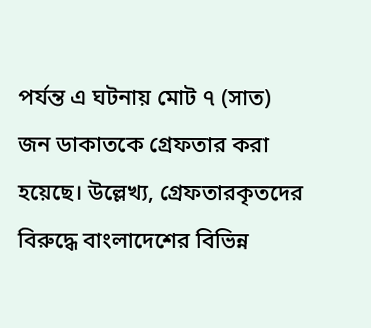পর্যন্ত এ ঘটনায় মোট ৭ (সাত) জন ডাকাতকে গ্রেফতার করা হয়েছে। উল্লেখ্য, গ্রেফতারকৃতদের বিরুদ্ধে বাংলাদেশের বিভিন্ন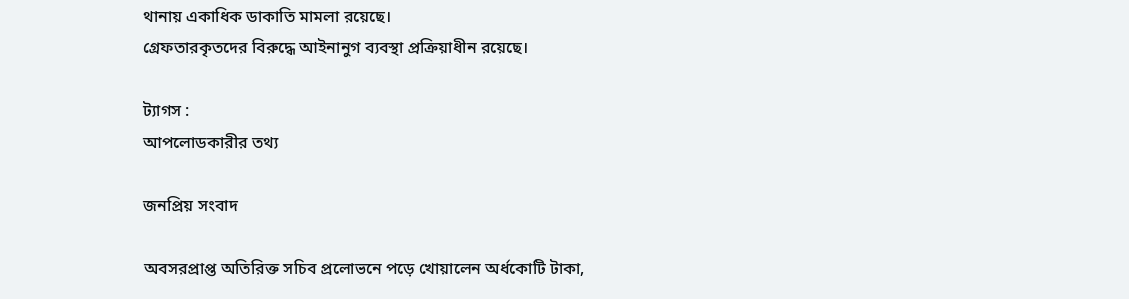থানায় একাধিক ডাকাতি মামলা রয়েছে।
গ্রেফতারকৃতদের বিরুদ্ধে আইনানুগ ব্যবস্থা প্রক্রিয়াধীন রয়েছে।

ট্যাগস :
আপলোডকারীর তথ্য

জনপ্রিয় সংবাদ

অবসরপ্রাপ্ত অতিরিক্ত সচিব প্রলোভনে পড়ে খোয়ালেন অর্ধকোটি টাকা,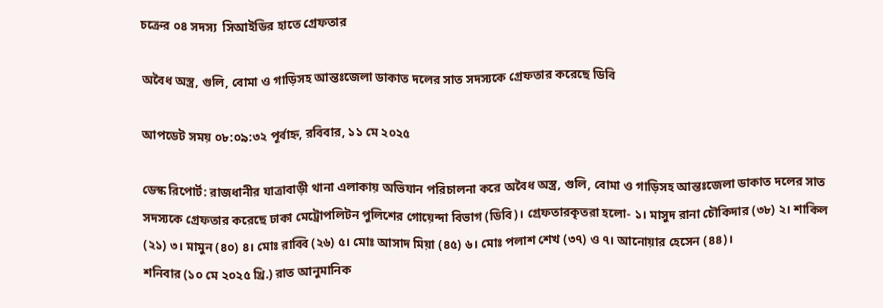চক্রের ০৪ সদস্য  সিআইডির হাতে গ্রেফতার

অবৈধ অস্ত্র, গুলি, বোমা ও গাড়িসহ আন্তঃজেলা ডাকাত দলের সাত সদস্যকে গ্রেফতার করেছে ডিবি

আপডেট সময় ০৮:০৯:৩২ পূর্বাহ্ন, রবিবার, ১১ মে ২০২৫

ডেস্ক রিপোর্ট: রাজধানীর যাত্রাবাড়ী থানা এলাকায় অভিযান পরিচালনা করে অবৈধ অস্ত্র, গুলি, বোমা ও গাড়িসহ আন্তঃজেলা ডাকাত দলের সাত সদস্যকে গ্রেফতার করেছে ঢাকা মেট্রোপলিটন পুলিশের গোয়েন্দা বিভাগ (ডিবি)। গ্রেফতারকৃতরা হলো- ১। মাসুদ রানা চৌকিদার (৩৮) ২। শাকিল (২১) ৩। মামুন (৪০) ৪। মোঃ রাব্বি (২৬) ৫। মোঃ আসাদ মিয়া (৪৫) ৬। মোঃ পলাশ শেখ (৩৭) ও ৭। আনোয়ার হেসেন (৪৪)।
শনিবার (১০ মে ২০২৫ খ্রি.) রাত আনুমানিক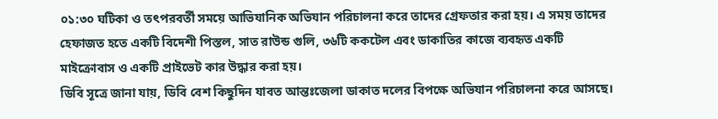০১:৩০ ঘটিকা ও তৎপরবর্তী সময়ে আভিযানিক অভিযান পরিচালনা করে তাদের গ্রেফতার করা হয়। এ সময় তাদের হেফাজত হতে একটি বিদেশী পিস্তল, সাত রাউন্ড গুলি, ৩৬টি ককটেল এবং ডাকাতির কাজে ব্যবহৃত একটি মাইক্রোবাস ও একটি প্রাইভেট কার উদ্ধার করা হয়।
ডিবি সূত্রে জানা যায়, ডিবি বেশ কিছুদিন যাবত আন্তঃজেলা ডাকাত দলের বিপক্ষে অভিযান পরিচালনা করে আসছে।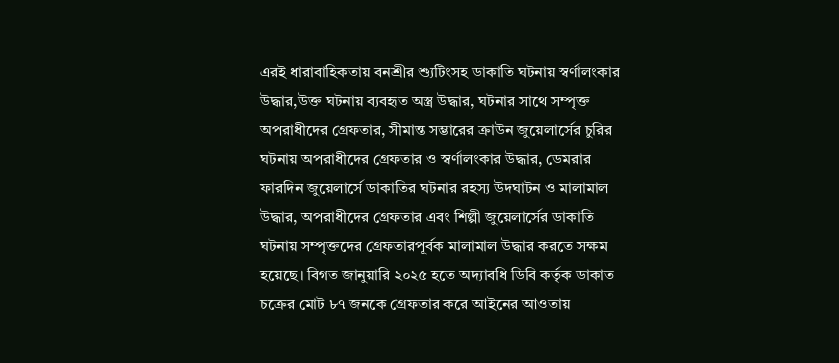এরই ধারাবাহিকতায় বনশ্রীর শ্যুটিংসহ ডাকাতি ঘটনায় স্বর্ণালংকার উদ্ধার,উক্ত ঘটনায় ব্যবহৃত অস্ত্র উদ্ধার, ঘটনার সাথে সম্পৃক্ত অপরাধীদের গ্রেফতার, সীমান্ত সম্ভারের ক্রাউন জুয়েলার্সের চুরির ঘটনায় অপরাধীদের গ্রেফতার ও স্বর্ণালংকার উদ্ধার, ডেমরার ফারদিন জুয়েলার্সে ডাকাতির ঘটনার রহস্য উদঘাটন ও মালামাল উদ্ধার, অপরাধীদের গ্রেফতার এবং শিল্পী জুয়েলার্সের ডাকাতি ঘটনায় সম্পৃক্তদের গ্রেফতারপূর্বক মালামাল উদ্ধার করতে সক্ষম হয়েছে। বিগত জানুয়ারি ২০২৫ হতে অদ্যাবধি ডিবি কর্তৃক ডাকাত চক্রের মোট ৮৭ জনকে গ্রেফতার করে আইনের আওতায়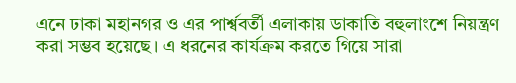এনে ঢাকা মহানগর ও এর পার্শ্ববর্তী এলাকায় ডাকাতি বহুলাংশে নিয়ন্ত্রণ করা সম্ভব হয়েছে। এ ধরনের কার্যক্রম করতে গিয়ে সারা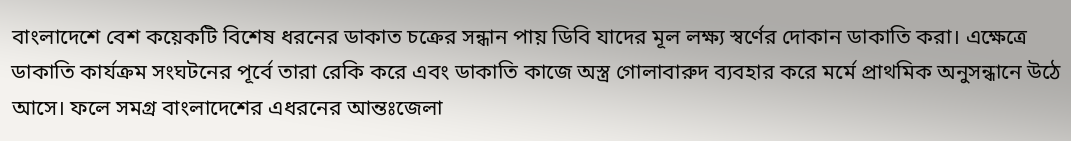বাংলাদেশে বেশ কয়েকটি বিশেষ ধরনের ডাকাত চক্রের সন্ধান পায় ডিবি যাদের মূল লক্ষ্য স্বর্ণের দোকান ডাকাতি করা। এক্ষেত্রে ডাকাতি কার্যক্রম সংঘটনের পূর্বে তারা রেকি করে এবং ডাকাতি কাজে অস্ত্র গোলাবারুদ ব্যবহার করে মর্মে প্রাথমিক অনুসন্ধানে উঠে আসে। ফলে সমগ্র বাংলাদেশের এধরনের আন্তঃজেলা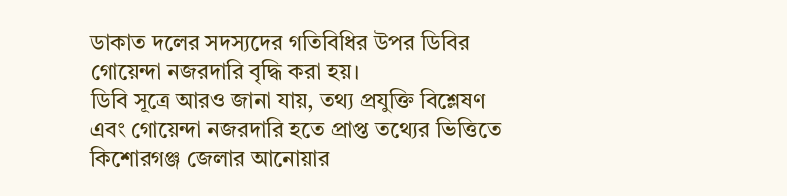ডাকাত দলের সদস্যদের গতিবিধির উপর ডিবির গোয়েন্দা নজরদারি বৃদ্ধি করা হয়।
ডিবি সূত্রে আরও জানা যায়, তথ্য প্রযুক্তি বিশ্লেষণ এবং গোয়েন্দা নজরদারি হতে প্রাপ্ত তথ্যের ভিত্তিতে কিশোরগঞ্জ জেলার আনোয়ার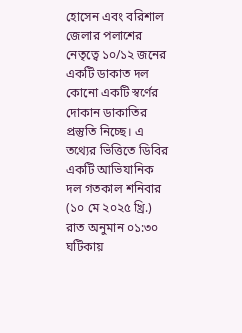হোসেন এবং বরিশাল জেলার পলাশের নেতৃত্বে ১০/১২ জনের একটি ডাকাত দল কোনো একটি স্বর্ণের দোকান ডাকাতির প্রস্তুতি নিচ্ছে। এ তথ্যের ভিত্তিতে ডিবির একটি আভিযানিক দল গতকাল শনিবার (১০ মে ২০২৫ খ্রি.) রাত অনুমান ০১:৩০ ঘটিকায়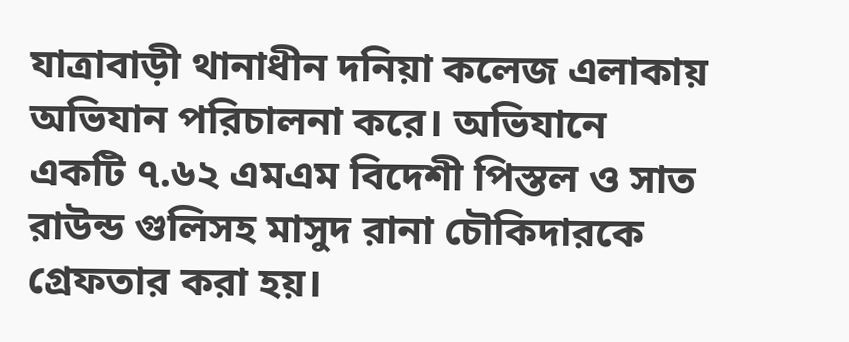যাত্রাবাড়ী থানাধীন দনিয়া কলেজ এলাকায় অভিযান পরিচালনা করে। অভিযানে একটি ৭.৬২ এমএম বিদেশী পিস্তল ও সাত রাউন্ড গুলিসহ মাসুদ রানা চৌকিদারকে গ্রেফতার করা হয়।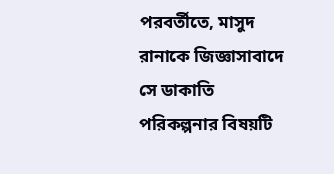পরবর্তীতে, মাসুদ রানাকে জিজ্ঞাসাবাদে সে ডাকাতি পরিকল্পনার বিষয়টি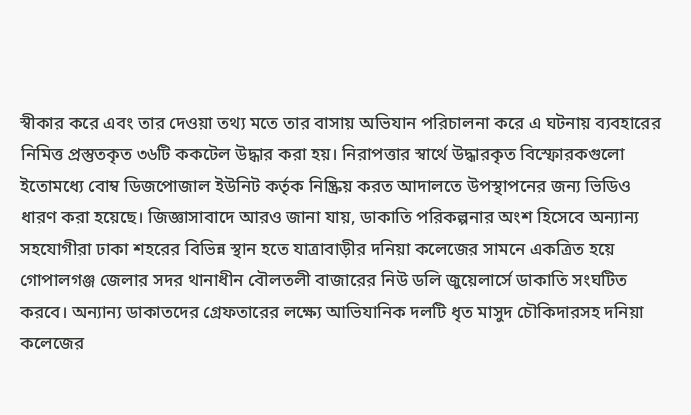স্বীকার করে এবং তার দেওয়া তথ্য মতে তার বাসায় অভিযান পরিচালনা করে এ ঘটনায় ব্যবহারের নিমিত্ত প্রস্তুতকৃত ৩৬টি ককটেল উদ্ধার করা হয়। নিরাপত্তার স্বার্থে উদ্ধারকৃত বিস্ফোরকগুলো ইতোমধ্যে বোম্ব ডিজপোজাল ইউনিট কর্তৃক নিষ্ক্রিয় করত আদালতে উপস্থাপনের জন্য ভিডিও ধারণ করা হয়েছে। জিজ্ঞাসাবাদে আরও জানা যায়, ডাকাতি পরিকল্পনার অংশ হিসেবে অন্যান্য সহযোগীরা ঢাকা শহরের বিভিন্ন স্থান হতে যাত্রাবাড়ীর দনিয়া কলেজের সামনে একত্রিত হয়ে গোপালগঞ্জ জেলার সদর থানাধীন বৌলতলী বাজারের নিউ ডলি জুয়েলার্সে ডাকাতি সংঘটিত করবে। অন্যান্য ডাকাতদের গ্রেফতারের লক্ষ্যে আভিযানিক দলটি ধৃত মাসুদ চৌকিদারসহ দনিয়া কলেজের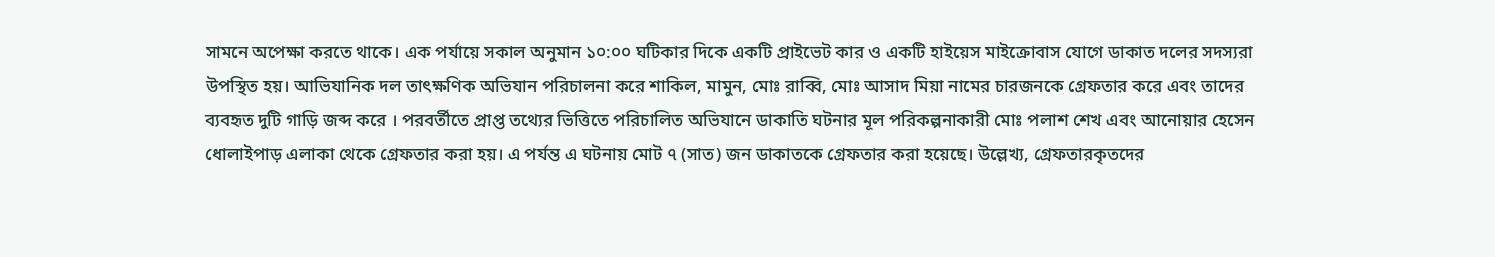সামনে অপেক্ষা করতে থাকে। এক পর্যায়ে সকাল অনুমান ১০:০০ ঘটিকার দিকে একটি প্রাইভেট কার ও একটি হাইয়েস মাইক্রোবাস যোগে ডাকাত দলের সদস্যরা উপস্থিত হয়। আভিযানিক দল তাৎক্ষণিক অভিযান পরিচালনা করে শাকিল, মামুন, মোঃ রাব্বি, মোঃ আসাদ মিয়া নামের চারজনকে গ্রেফতার করে এবং তাদের ব্যবহৃত দুটি গাড়ি জব্দ করে । পরবর্তীতে প্রাপ্ত তথ্যের ভিত্তিতে পরিচালিত অভিযানে ডাকাতি ঘটনার মূল পরিকল্পনাকারী মোঃ পলাশ শেখ এবং আনোয়ার হেসেন ধোলাইপাড় এলাকা থেকে গ্রেফতার করা হয়। এ পর্যন্ত এ ঘটনায় মোট ৭ (সাত) জন ডাকাতকে গ্রেফতার করা হয়েছে। উল্লেখ্য, গ্রেফতারকৃতদের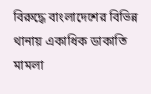বিরুদ্ধে বাংলাদেশের বিভিন্ন থানায় একাধিক ডাকাতি মামলা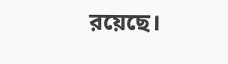রয়েছে।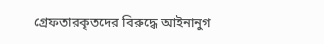গ্রেফতারকৃতদের বিরুদ্ধে আইনানুগ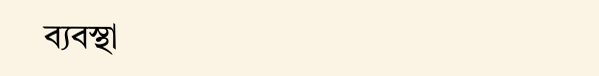ব্যবস্থা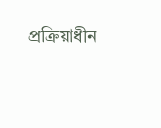প্রক্রিয়াধীন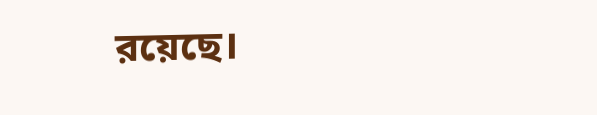রয়েছে।